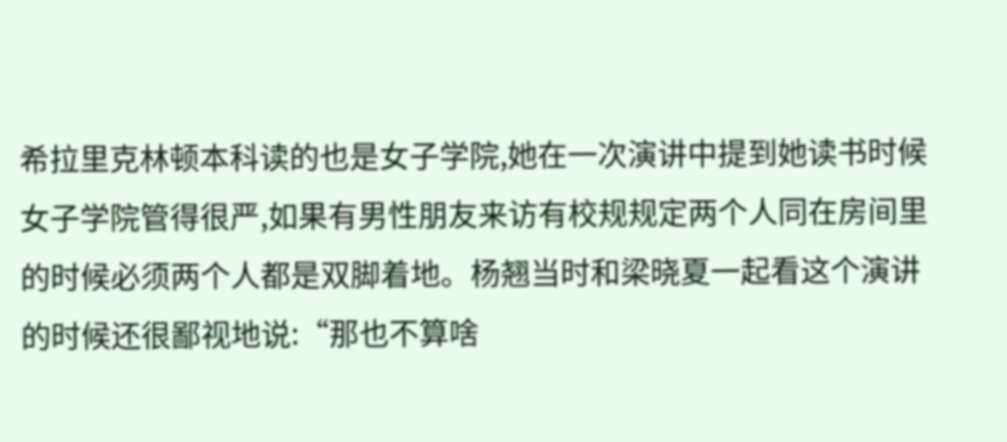希拉里克林顿本科读的也是女子学院,她在一次演讲中提到她读书时候女子学院管得很严,如果有男性朋友来访有校规规定两个人同在房间里的时候必须两个人都是双脚着地。杨翘当时和梁晓夏一起看这个演讲的时候还很鄙视地说:“那也不算啥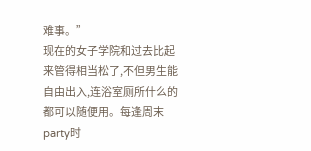难事。”
现在的女子学院和过去比起来管得相当松了,不但男生能自由出入,连浴室厕所什么的都可以随便用。每逢周末party时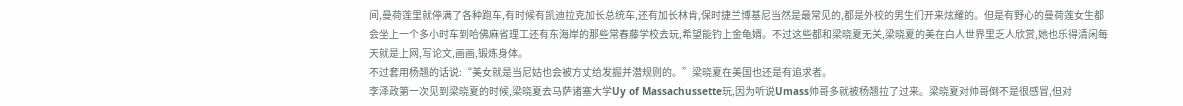间,曼荷莲里就停满了各种跑车,有时候有凯迪拉克加长总统车,还有加长林肯,保时捷兰博基尼当然是最常见的,都是外校的男生们开来炫耀的。但是有野心的曼荷莲女生都会坐上一个多小时车到哈佛麻省理工还有东海岸的那些常春藤学校去玩,希望能钓上金龟婿。不过这些都和梁晓夏无关,梁晓夏的美在白人世界里乏人欣赏,她也乐得清闲每天就是上网,写论文,画画,锻炼身体。
不过套用杨翘的话说:“美女就是当尼姑也会被方丈给发掘并潜规则的。”梁晓夏在美国也还是有追求者。
李泽政第一次见到梁晓夏的时候,梁晓夏去马萨诸塞大学Uy of Massachussette玩,因为听说Umass帅哥多就被杨翘拉了过来。梁晓夏对帅哥倒不是很感冒,但对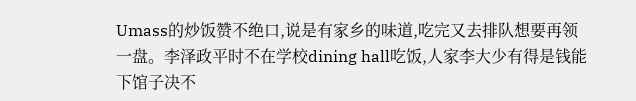Umass的炒饭赞不绝口,说是有家乡的味道,吃完又去排队想要再领一盘。李泽政平时不在学校dining hall吃饭,人家李大少有得是钱能下馆子决不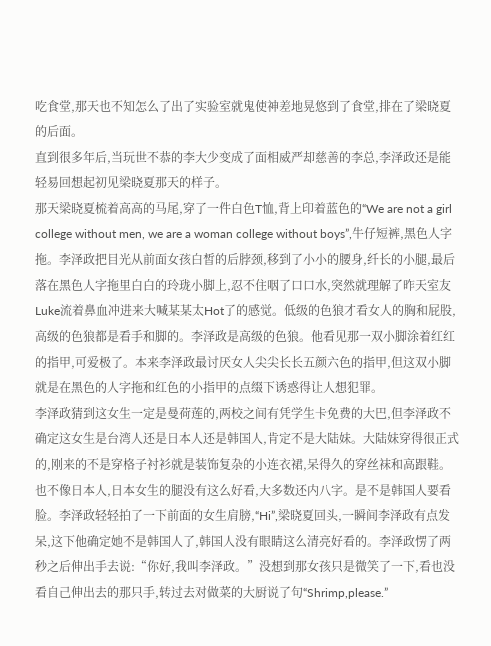吃食堂,那天也不知怎么了出了实验室就鬼使神差地晃悠到了食堂,排在了梁晓夏的后面。
直到很多年后,当玩世不恭的李大少变成了面相威严却慈善的李总,李泽政还是能轻易回想起初见梁晓夏那天的样子。
那天梁晓夏梳着高高的马尾,穿了一件白色T恤,背上印着蓝色的“We are not a girl college without men, we are a woman college without boys”,牛仔短裤,黑色人字拖。李泽政把目光从前面女孩白皙的后脖颈,移到了小小的腰身,纤长的小腿,最后落在黑色人字拖里白白的玲珑小脚上,忍不住咽了口口水,突然就理解了昨天室友Luke流着鼻血冲进来大喊某某太Hot了的感觉。低级的色狼才看女人的胸和屁股,高级的色狼都是看手和脚的。李泽政是高级的色狼。他看见那一双小脚涂着红红的指甲,可爱极了。本来李泽政最讨厌女人尖尖长长五颜六色的指甲,但这双小脚就是在黑色的人字拖和红色的小指甲的点缀下诱惑得让人想犯罪。
李泽政猜到这女生一定是曼荷莲的,两校之间有凭学生卡免费的大巴,但李泽政不确定这女生是台湾人还是日本人还是韩国人,肯定不是大陆妹。大陆妹穿得很正式的,刚来的不是穿格子衬衫就是装饰复杂的小连衣裙,呆得久的穿丝袜和高跟鞋。也不像日本人,日本女生的腿没有这么好看,大多数还内八字。是不是韩国人要看脸。李泽政轻轻拍了一下前面的女生肩膀,“Hi”,梁晓夏回头,一瞬间李泽政有点发呆,这下他确定她不是韩国人了,韩国人没有眼睛这么清亮好看的。李泽政愣了两秒之后伸出手去说:“你好,我叫李泽政。”没想到那女孩只是微笑了一下,看也没看自己伸出去的那只手,转过去对做菜的大厨说了句“Shrimp,please.”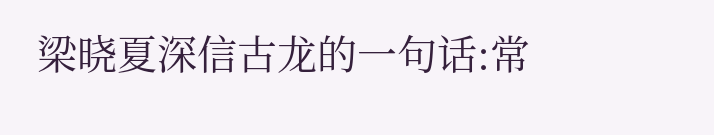梁晓夏深信古龙的一句话:常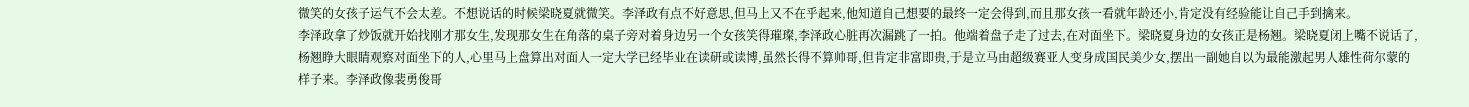微笑的女孩子运气不会太差。不想说话的时候梁晓夏就微笑。李泽政有点不好意思,但马上又不在乎起来,他知道自己想要的最终一定会得到,而且那女孩一看就年龄还小,肯定没有经验能让自己手到擒来。
李泽政拿了炒饭就开始找刚才那女生,发现那女生在角落的桌子旁对着身边另一个女孩笑得璀璨,李泽政心脏再次漏跳了一拍。他端着盘子走了过去,在对面坐下。梁晓夏身边的女孩正是杨翘。梁晓夏闭上嘴不说话了,杨翘睁大眼睛观察对面坐下的人,心里马上盘算出对面人一定大学已经毕业在读研或读博,虽然长得不算帅哥,但肯定非富即贵,于是立马由超级赛亚人变身成国民美少女,摆出一副她自以为最能激起男人雄性荷尔蒙的样子来。李泽政像裴勇俊哥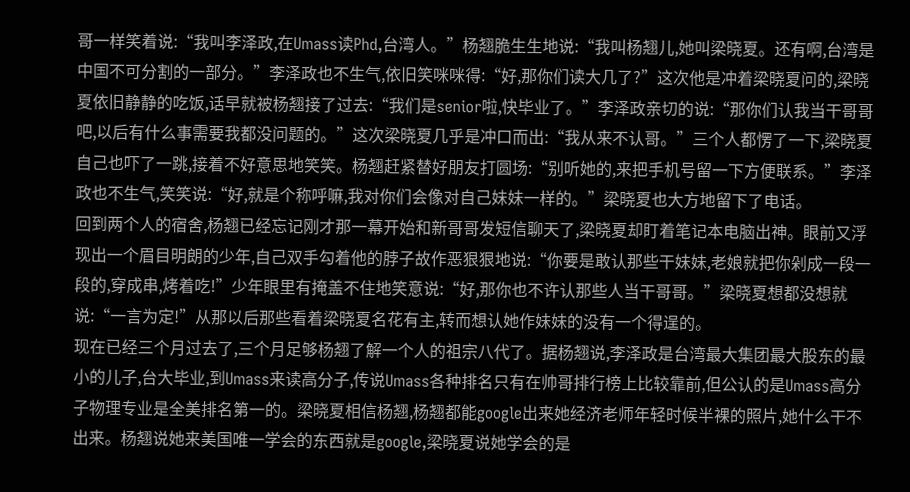哥一样笑着说:“我叫李泽政,在Umass读Phd,台湾人。”杨翘脆生生地说:“我叫杨翘儿,她叫梁晓夏。还有啊,台湾是中国不可分割的一部分。”李泽政也不生气,依旧笑咪咪得:“好,那你们读大几了?”这次他是冲着梁晓夏问的,梁晓夏依旧静静的吃饭,话早就被杨翘接了过去:“我们是senior啦,快毕业了。”李泽政亲切的说:“那你们认我当干哥哥吧,以后有什么事需要我都没问题的。”这次梁晓夏几乎是冲口而出:“我从来不认哥。”三个人都愣了一下,梁晓夏自己也吓了一跳,接着不好意思地笑笑。杨翘赶紧替好朋友打圆场:“别听她的,来把手机号留一下方便联系。”李泽政也不生气,笑笑说:“好,就是个称呼嘛,我对你们会像对自己妹妹一样的。”梁晓夏也大方地留下了电话。
回到两个人的宿舍,杨翘已经忘记刚才那一幕开始和新哥哥发短信聊天了,梁晓夏却盯着笔记本电脑出神。眼前又浮现出一个眉目明朗的少年,自己双手勾着他的脖子故作恶狠狠地说:“你要是敢认那些干妹妹,老娘就把你剁成一段一段的,穿成串,烤着吃!”少年眼里有掩盖不住地笑意说:“好,那你也不许认那些人当干哥哥。”梁晓夏想都没想就说:“一言为定!”从那以后那些看着梁晓夏名花有主,转而想认她作妹妹的没有一个得逞的。
现在已经三个月过去了,三个月足够杨翘了解一个人的祖宗八代了。据杨翘说,李泽政是台湾最大集团最大股东的最小的儿子,台大毕业,到Umass来读高分子,传说Umass各种排名只有在帅哥排行榜上比较靠前,但公认的是Umass高分子物理专业是全美排名第一的。梁晓夏相信杨翘,杨翘都能google出来她经济老师年轻时候半裸的照片,她什么干不出来。杨翘说她来美国唯一学会的东西就是google,梁晓夏说她学会的是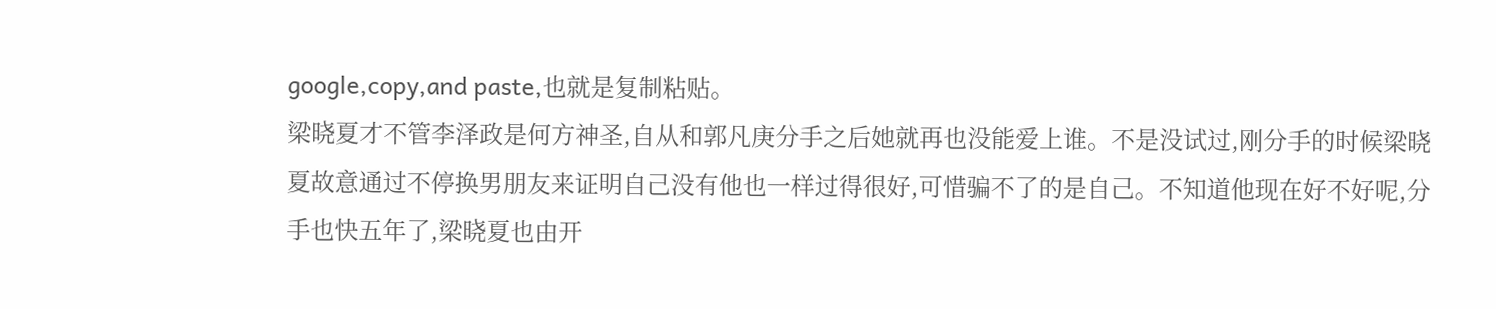google,copy,and paste,也就是复制粘贴。
梁晓夏才不管李泽政是何方神圣,自从和郭凡庚分手之后她就再也没能爱上谁。不是没试过,刚分手的时候梁晓夏故意通过不停换男朋友来证明自己没有他也一样过得很好,可惜骗不了的是自己。不知道他现在好不好呢,分手也快五年了,梁晓夏也由开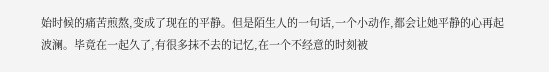始时候的痛苦煎熬,变成了现在的平静。但是陌生人的一句话,一个小动作,都会让她平静的心再起波澜。毕竟在一起久了,有很多抹不去的记忆,在一个不经意的时刻被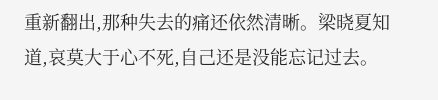重新翻出,那种失去的痛还依然清晰。梁晓夏知道,哀莫大于心不死,自己还是没能忘记过去。